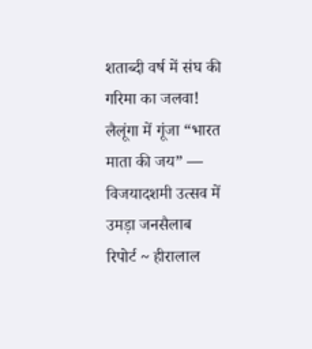शताब्दी वर्ष में संघ की गरिमा का जलवा! लैलूंगा में गूंजा “भारत माता की जय” — विजयादशमी उत्सव में उमड़ा जनसैलाब
रिपोर्ट ~ हीरालाल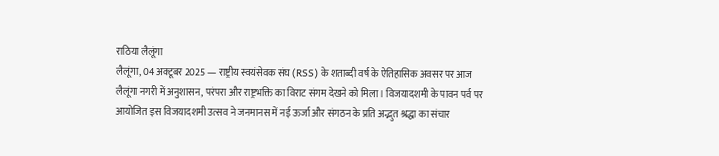राठिया लैलूंगा
लैलूंगा, 04 अक्टूबर 2025 — राष्ट्रीय स्वयंसेवक संघ (RSS) के शताब्दी वर्ष के ऐतिहासिक अवसर पर आज लैलूंगा नगरी में अनुशासन, परंपरा और राष्ट्रभक्ति का विराट संगम देखने को मिला। विजयादशमी के पावन पर्व पर आयोजित इस विजयादशमी उत्सव ने जनमानस में नई ऊर्जा और संगठन के प्रति अद्भुत श्रद्धा का संचार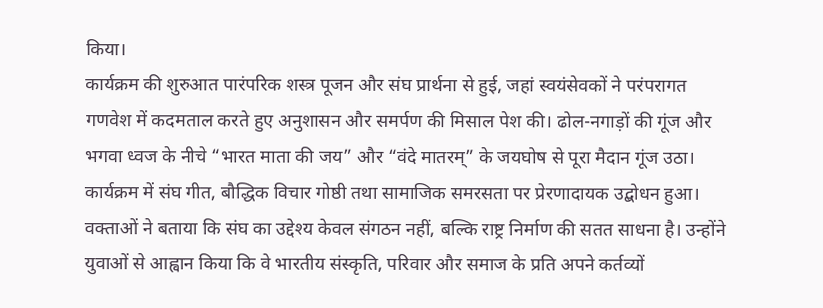किया।
कार्यक्रम की शुरुआत पारंपरिक शस्त्र पूजन और संघ प्रार्थना से हुई, जहां स्वयंसेवकों ने परंपरागत गणवेश में कदमताल करते हुए अनुशासन और समर्पण की मिसाल पेश की। ढोल-नगाड़ों की गूंज और भगवा ध्वज के नीचे “भारत माता की जय” और “वंदे मातरम्” के जयघोष से पूरा मैदान गूंज उठा।
कार्यक्रम में संघ गीत, बौद्धिक विचार गोष्ठी तथा सामाजिक समरसता पर प्रेरणादायक उद्बोधन हुआ। वक्ताओं ने बताया कि संघ का उद्देश्य केवल संगठन नहीं, बल्कि राष्ट्र निर्माण की सतत साधना है। उन्होंने युवाओं से आह्वान किया कि वे भारतीय संस्कृति, परिवार और समाज के प्रति अपने कर्तव्यों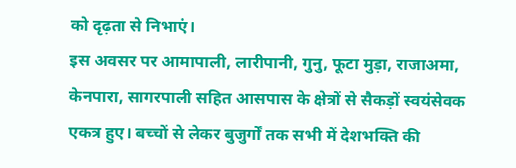को दृढ़ता से निभाएं।
इस अवसर पर आमापाली, लारीपानी, गुनु, फूटा मुड़ा, राजाअमा, केनपारा, सागरपाली सहित आसपास के क्षेत्रों से सैकड़ों स्वयंसेवक एकत्र हुए। बच्चों से लेकर बुजुर्गों तक सभी में देशभक्ति की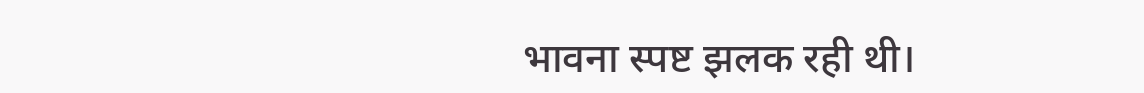भावना स्पष्ट झलक रही थी।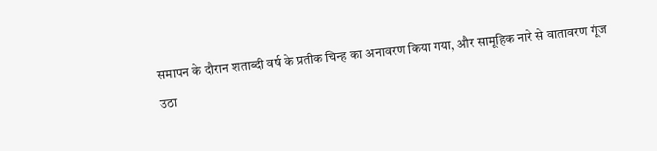समापन के दौरान शताब्दी वर्ष के प्रतीक चिन्ह का अनावरण किया गया, और सामूहिक नारे से वातावरण गूंज उठा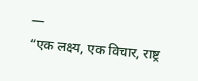—
“एक लक्ष्य, एक विचार, राष्ट्र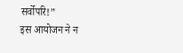सर्वोपरि!”
इस आयोजन ने न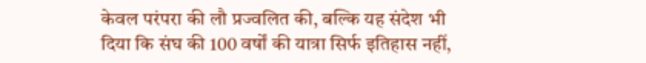केवल परंपरा की लौ प्रज्वलित की, बल्कि यह संदेश भी दिया कि संघ की 100 वर्षों की यात्रा सिर्फ इतिहास नहीं,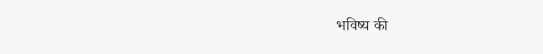भविष्य की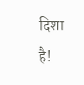दिशा है!